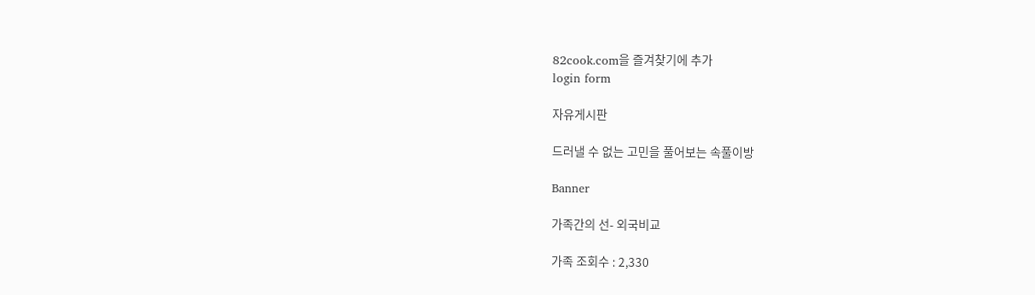82cook.com을 즐겨찾기에 추가
login form

자유게시판

드러낼 수 없는 고민을 풀어보는 속풀이방

Banner

가족간의 선- 외국비교

가족 조회수 : 2,330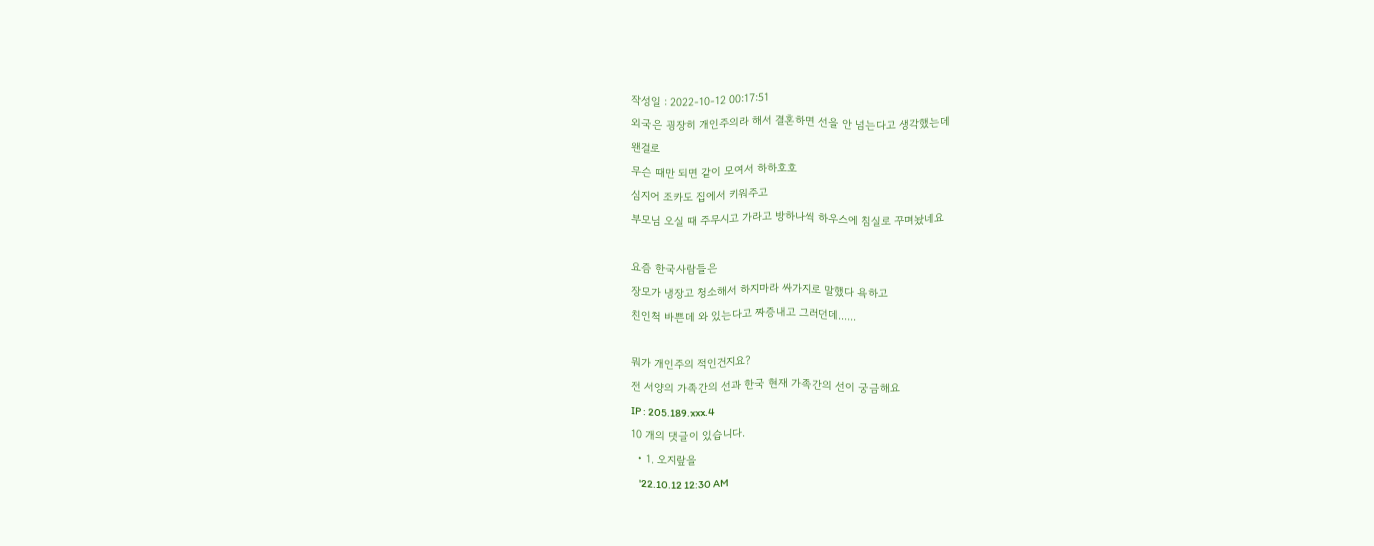작성일 : 2022-10-12 00:17:51
외국은 굉장히 개인주의라 해서 결혼하면 선을 안 넘는다고 생각했는데
왠걸로
무슨 때만 되면 같이 모여서 하하호호
심지어 조카도 집에서 키워주고
부모님 오실 때 주무시고 가라고 방하나씩 하우스에 침실로 꾸며놨네요

요즘 한국사람들은
장모가 냉장고 청소해서 하지마라 싸가지로 말했다 욕하고
친인척 바쁜데 와 있는다고 짜증내고 그러던데......

뭐가 개인주의 적인건지요?
전 서양의 가족간의 선과 한국 현재 가족간의 선이 궁금해요
IP : 205.189.xxx.4
10 개의 댓글이 있습니다.
  • 1. 오지랖을
    '22.10.12 12:30 AM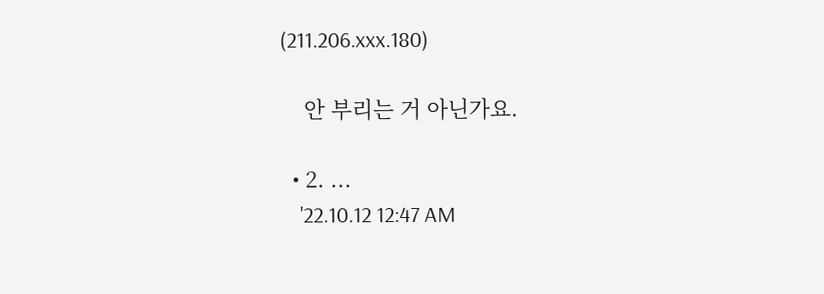(211.206.xxx.180)

    안 부리는 거 아닌가요.

  • 2. ...
    '22.10.12 12:47 AM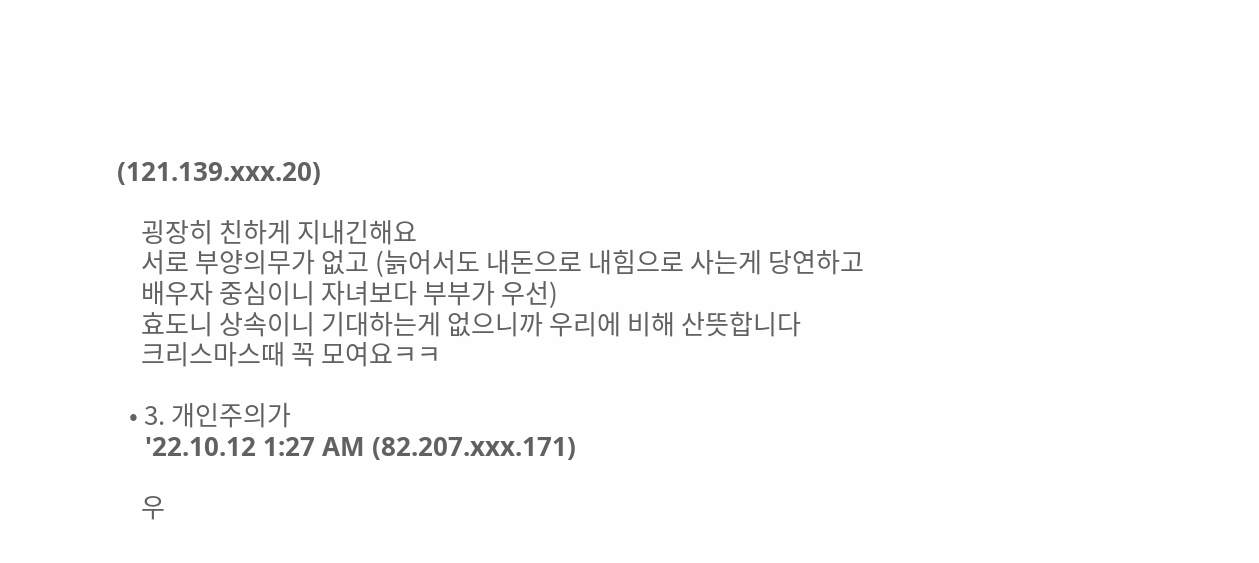(121.139.xxx.20)

    굉장히 친하게 지내긴해요
    서로 부양의무가 없고 (늙어서도 내돈으로 내힘으로 사는게 당연하고
    배우자 중심이니 자녀보다 부부가 우선)
    효도니 상속이니 기대하는게 없으니까 우리에 비해 산뜻합니다
    크리스마스때 꼭 모여요ㅋㅋ

  • 3. 개인주의가
    '22.10.12 1:27 AM (82.207.xxx.171)

    우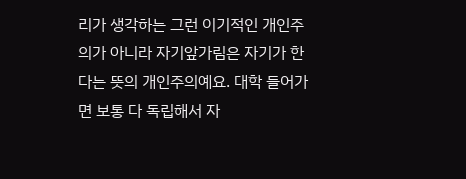리가 생각하는 그런 이기적인 개인주의가 아니라 자기앞가림은 자기가 한다는 뜻의 개인주의예요. 대학 들어가면 보통 다 독립해서 자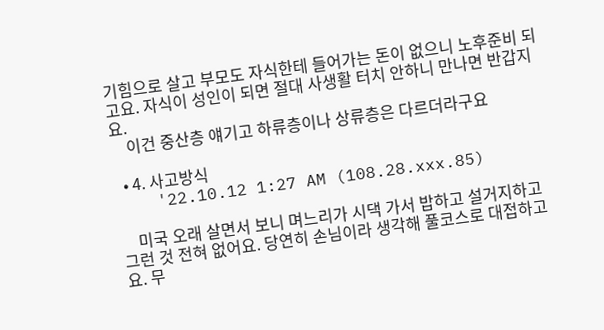기힘으로 살고 부모도 자식한테 들어가는 돈이 없으니 노후준비 되고요. 자식이 성인이 되면 절대 사생활 터치 안하니 만나면 반갑지요.
    이건 중산층 얘기고 하류층이나 상류층은 다르더라구요

  • 4. 사고방식
    '22.10.12 1:27 AM (108.28.xxx.85)

    미국 오래 살면서 보니 며느리가 시댁 가서 밥하고 설거지하고 그런 것 전혀 없어요. 당연히 손님이라 생각해 풀코스로 대접하고요. 무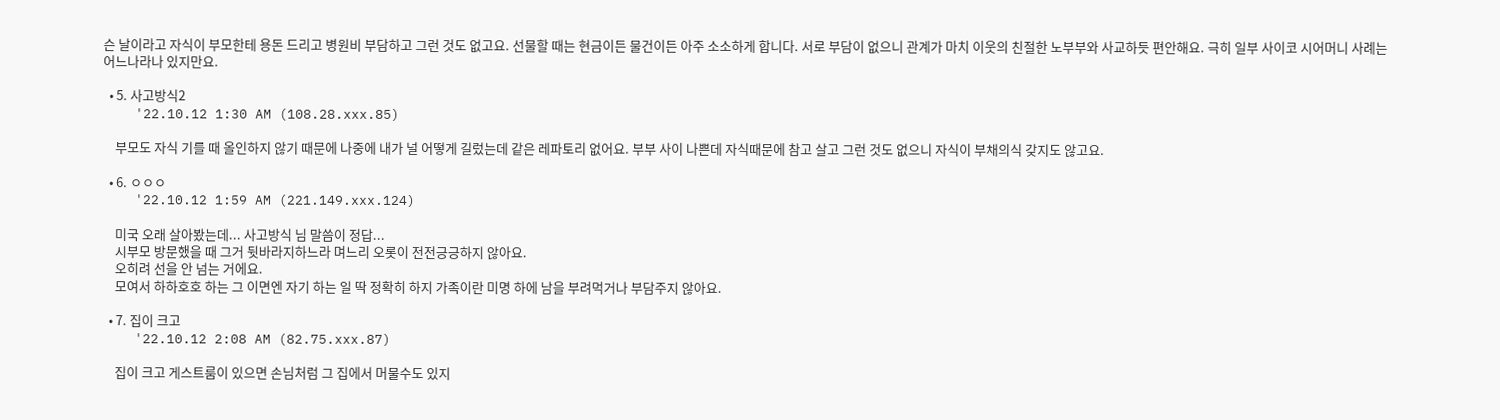슨 날이라고 자식이 부모한테 용돈 드리고 병원비 부담하고 그런 것도 없고요. 선물할 때는 현금이든 물건이든 아주 소소하게 합니다. 서로 부담이 없으니 관계가 마치 이웃의 친절한 노부부와 사교하듯 편안해요. 극히 일부 사이코 시어머니 사례는 어느나라나 있지만요.

  • 5. 사고방식2
    '22.10.12 1:30 AM (108.28.xxx.85)

    부모도 자식 기를 때 올인하지 않기 때문에 나중에 내가 널 어떻게 길렀는데 같은 레파토리 없어요. 부부 사이 나쁜데 자식때문에 참고 살고 그런 것도 없으니 자식이 부채의식 갖지도 않고요.

  • 6. ㅇㅇㅇ
    '22.10.12 1:59 AM (221.149.xxx.124)

    미국 오래 살아봤는데... 사고방식 님 말씀이 정답...
    시부모 방문했을 때 그거 뒷바라지하느라 며느리 오롯이 전전긍긍하지 않아요.
    오히려 선을 안 넘는 거에요.
    모여서 하하호호 하는 그 이면엔 자기 하는 일 딱 정확히 하지 가족이란 미명 하에 남을 부려먹거나 부담주지 않아요.

  • 7. 집이 크고
    '22.10.12 2:08 AM (82.75.xxx.87)

    집이 크고 게스트룸이 있으면 손님처럼 그 집에서 머물수도 있지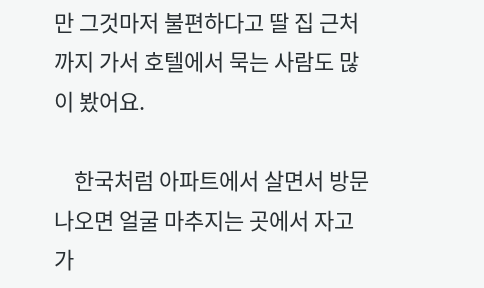만 그것마저 불편하다고 딸 집 근처까지 가서 호텔에서 묵는 사람도 많이 봤어요.

    한국처럼 아파트에서 살면서 방문 나오면 얼굴 마추지는 곳에서 자고 가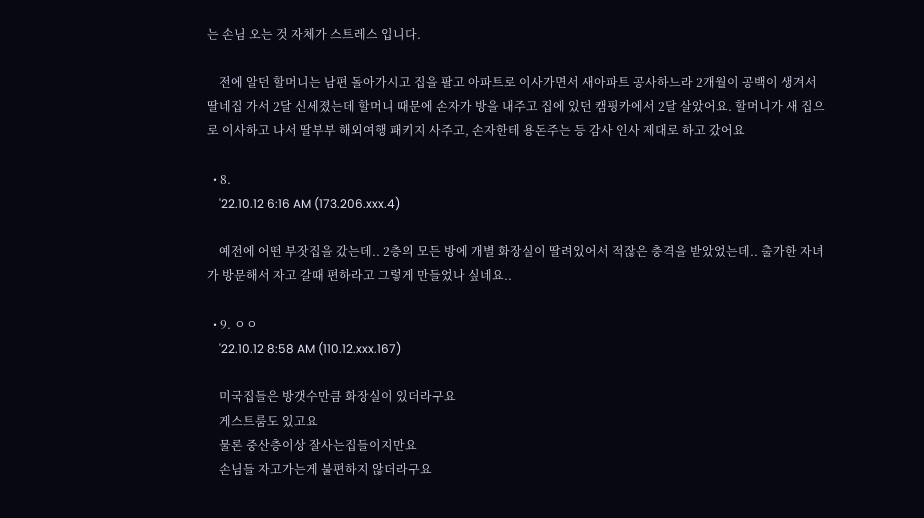는 손님 오는 것 자체가 스트레스 입니다.

    전에 알던 할머니는 남편 돌아가시고 집을 팔고 아파트로 이사가면서 새아파트 공사하느라 2개월이 공백이 생겨서 딸네집 가서 2달 신세졌는데 할머니 때문에 손자가 방을 내주고 집에 있던 캠핑카에서 2달 살았어요. 할머니가 새 집으로 이사하고 나서 딸부부 해외여행 패키지 사주고, 손자한테 용돈주는 등 감사 인사 제대로 하고 갔어요

  • 8.
    '22.10.12 6:16 AM (173.206.xxx.4)

    예전에 어떤 부잣집을 갔는데.. 2층의 모든 방에 개별 화장실이 딸려있어서 적잖은 충격을 받았었는데.. 출가한 자녀가 방문해서 자고 갈때 편하라고 그렇게 만들었나 싶네요..

  • 9. ㅇㅇ
    '22.10.12 8:58 AM (110.12.xxx.167)

    미국집들은 방갯수만큼 화장실이 있더라구요
    게스트룸도 있고요
    물론 중산층이상 잘사는집들이지만요
    손님들 자고가는게 불편하지 않더라구요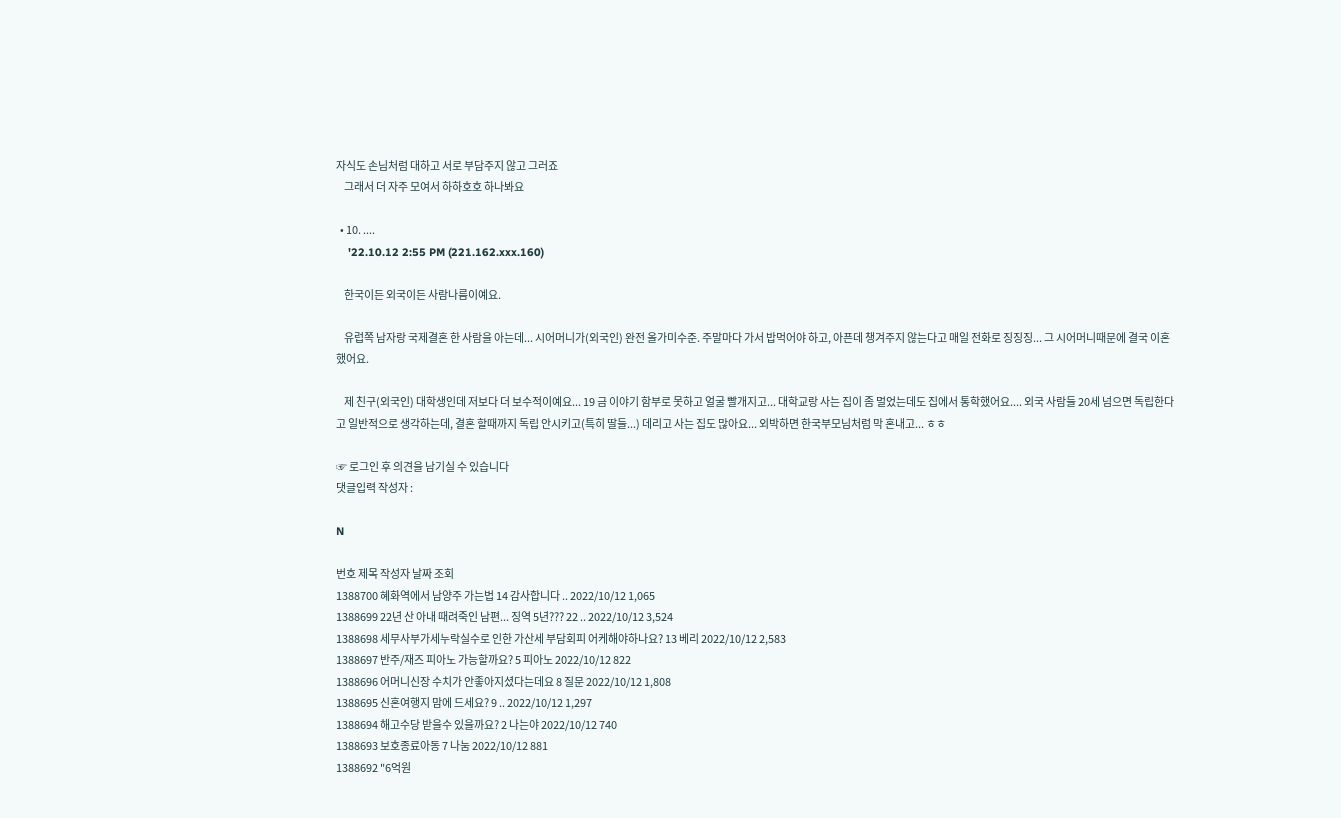자식도 손님처럼 대하고 서로 부담주지 않고 그러죠
    그래서 더 자주 모여서 하하호호 하나봐요

  • 10. ....
    '22.10.12 2:55 PM (221.162.xxx.160)

    한국이든 외국이든 사람나름이예요.

    유럽쪽 남자랑 국제결혼 한 사람을 아는데... 시어머니가(외국인) 완전 올가미수준. 주말마다 가서 밥먹어야 하고, 아픈데 챙겨주지 않는다고 매일 전화로 징징징... 그 시어머니때문에 결국 이혼 했어요.

    제 친구(외국인) 대학생인데 저보다 더 보수적이예요... 19 금 이야기 함부로 못하고 얼굴 빨개지고... 대학교랑 사는 집이 좀 멀었는데도 집에서 통학했어요.... 외국 사람들 20세 넘으면 독립한다고 일반적으로 생각하는데, 결혼 할때까지 독립 안시키고(특히 딸들...) 데리고 사는 집도 많아요... 외박하면 한국부모님처럼 막 혼내고... ㅎㅎ

☞ 로그인 후 의견을 남기실 수 있습니다
댓글입력 작성자 :

N

번호 제목 작성자 날짜 조회
1388700 혜화역에서 남양주 가는법 14 감사합니다 .. 2022/10/12 1,065
1388699 22년 산 아내 때려죽인 남편... 징역 5년??? 22 .. 2022/10/12 3,524
1388698 세무사부가세누락실수로 인한 가산세 부담회피 어케해야하나요? 13 베리 2022/10/12 2,583
1388697 반주/재즈 피아노 가능할까요? 5 피아노 2022/10/12 822
1388696 어머니신장 수치가 안좋아지셨다는데요 8 질문 2022/10/12 1,808
1388695 신혼여행지 맘에 드세요? 9 .. 2022/10/12 1,297
1388694 해고수당 받을수 있을까요? 2 나는야 2022/10/12 740
1388693 보호종료아동 7 나눔 2022/10/12 881
1388692 "6억원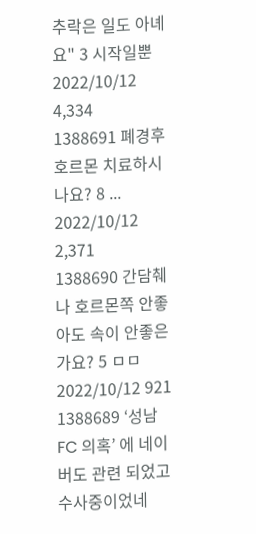추락은 일도 아녜요" 3 시작일뿐 2022/10/12 4,334
1388691 폐경후 호르몬 치료하시나요? 8 ... 2022/10/12 2,371
1388690 간담췌나 호르몬쪽 안좋아도 속이 안좋은가요? 5 ㅁㅁ 2022/10/12 921
1388689 ‘성남FC 의혹’ 에 네이버도 관련 되었고 수사중이었네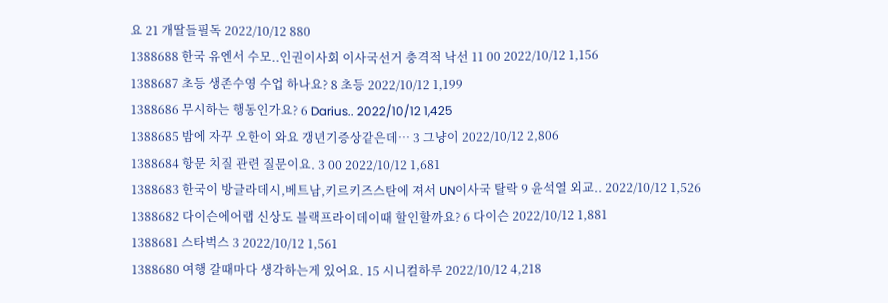요 21 개딸들필독 2022/10/12 880
1388688 한국 유엔서 수모..인권이사회 이사국선거 충격적 낙선 11 00 2022/10/12 1,156
1388687 초등 생존수영 수업 하나요? 8 초등 2022/10/12 1,199
1388686 무시하는 행동인가요? 6 Darius.. 2022/10/12 1,425
1388685 밤에 자꾸 오한이 와요 갱년기증상같은데… 3 그냥이 2022/10/12 2,806
1388684 항문 치질 관련 질문이요. 3 00 2022/10/12 1,681
1388683 한국이 방글라데시,베트남,키르키즈스탄에 져서 UN이사국 탈락 9 윤석열 외교.. 2022/10/12 1,526
1388682 다이슨에어랩 신상도 블랙프라이데이때 할인할까요? 6 다이슨 2022/10/12 1,881
1388681 스타벅스 3 2022/10/12 1,561
1388680 여행 갈때마다 생각하는게 있어요. 15 시니컬하루 2022/10/12 4,218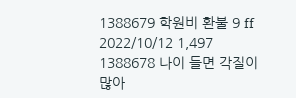1388679 학원비 환불 9 ff 2022/10/12 1,497
1388678 나이 들면 각질이 많아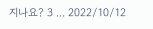지나요? 3 ... 2022/10/12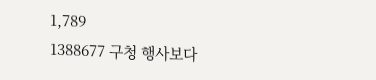1,789
1388677 구청 행사보다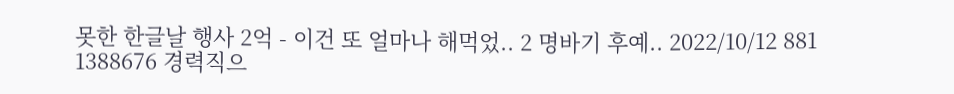못한 한글날 행사 2억 - 이건 또 얼마나 해먹었.. 2 명바기 후예.. 2022/10/12 881
1388676 경력직으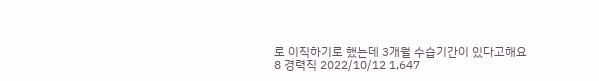로 이직하기로 했는데 3개월 수습기간이 있다고해요 8 경력직 2022/10/12 1,647